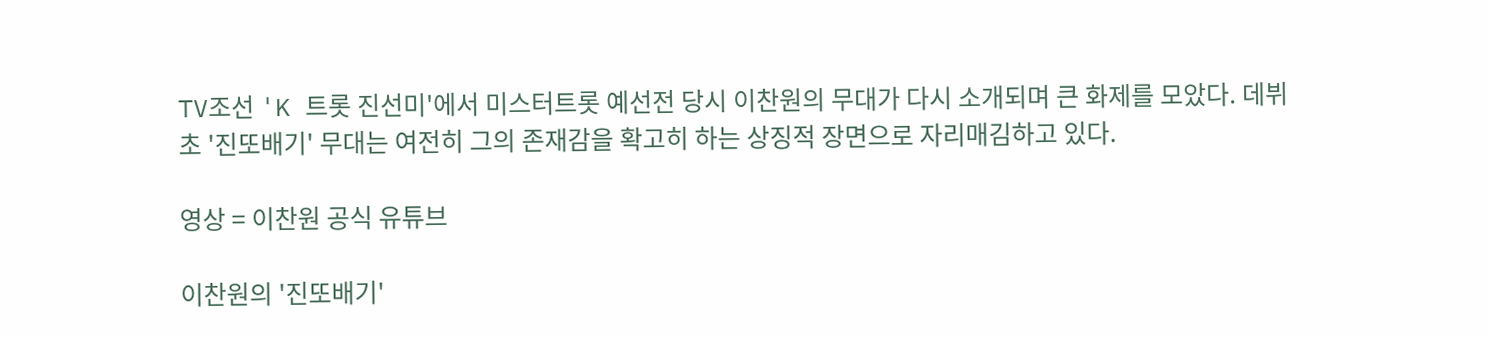TV조선 'K 트롯 진선미'에서 미스터트롯 예선전 당시 이찬원의 무대가 다시 소개되며 큰 화제를 모았다. 데뷔 초 '진또배기' 무대는 여전히 그의 존재감을 확고히 하는 상징적 장면으로 자리매김하고 있다.

영상 = 이찬원 공식 유튜브

이찬원의 '진또배기'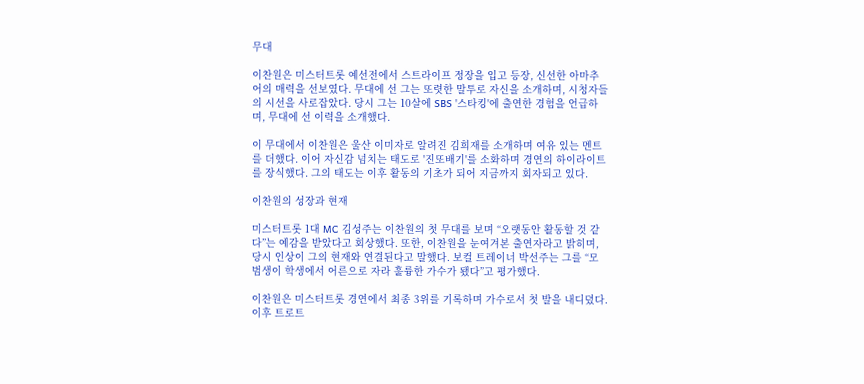무대

이찬원은 미스터트롯 예선전에서 스트라이프 정장을 입고 등장, 신선한 아마추어의 매력을 선보였다. 무대에 선 그는 또렷한 말투로 자신을 소개하며, 시청자들의 시선을 사로잡았다. 당시 그는 10살에 SBS '스타킹'에 출연한 경험을 언급하며, 무대에 선 이력을 소개했다.

이 무대에서 이찬원은 울산 이미자로 알려진 김희재를 소개하며 여유 있는 멘트를 더했다. 이어 자신감 넘치는 태도로 '진또배기'를 소화하며 경연의 하이라이트를 장식했다. 그의 태도는 이후 활동의 기초가 되어 지금까지 회자되고 있다.

이찬원의 성장과 현재

미스터트롯 1대 MC 김성주는 이찬원의 첫 무대를 보며 “오랫동안 활동할 것 같다”는 예감을 받았다고 회상했다. 또한, 이찬원을 눈여겨본 출연자라고 밝히며, 당시 인상이 그의 현재와 연결된다고 말했다. 보컬 트레이너 박선주는 그를 “모범생이 학생에서 어른으로 자라 훌륭한 가수가 됐다”고 평가했다.

이찬원은 미스터트롯 경연에서 최종 3위를 기록하며 가수로서 첫 발을 내디뎠다. 이후 트로트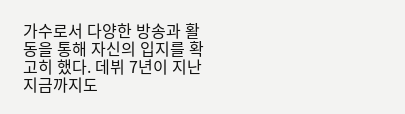가수로서 다양한 방송과 활동을 통해 자신의 입지를 확고히 했다. 데뷔 7년이 지난 지금까지도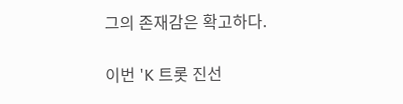그의 존재감은 확고하다.

이번 'K 트롯 진선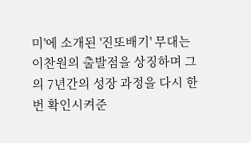미'에 소개된 '진또배기' 무대는 이찬원의 출발점을 상징하며 그의 7년간의 성장 과정을 다시 한번 확인시켜준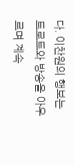다. 이찬원의 행보는 트로트와 방송을 아우르며 계속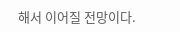해서 이어질 전망이다.